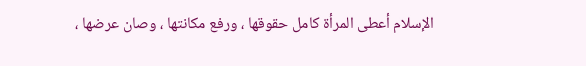الإسلام أعطى المرأة كامل حقوقها ، ورفع مكانتها ، وصان عرضها ،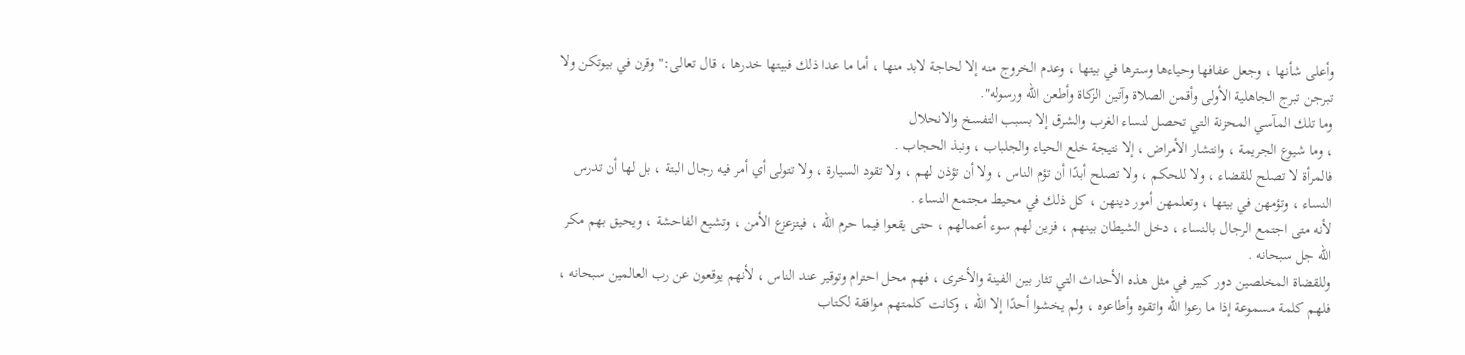وأعلى شأنها ، وجعل عفافها وحياءها وسترها في بيتها ، وعدم الخروج منه إلا لحاجة لابد منها ، أما ما عدا ذلك فبيتها خدرها ، قال تعالى:"وقرن في بيوتكن ولا تبرجن تبرج الجاهلية الأولى وأقمن الصلاة وآتين الزكاة وأطعن الله ورسوله".
وما تلك المآسي المحزنة التي تحصل لنساء الغرب والشرق إلا بسبب التفسخ والانحلال
، وما شيوع الجريمة ، وانتشار الأمراض ، إلا نتيجة خلع الحياء والجلباب ، ونبذ الحجاب .
فالمرأة لا تصلح للقضاء ، ولا للحكم ، ولا تصلح أبدًا أن تؤم الناس ، ولا أن تؤذن لهم ، ولا تقود السيارة ، ولا تتولى أي أمر فيه رجال البتة ، بل لها أن تدرس النساء ، وتؤمهن في بيتها ، وتعلمهن أمور دينهن ، كل ذلك في محيط مجتمع النساء .
لأنه متى اجتمع الرجال بالنساء ، دخل الشيطان بينهم ، فزين لهم سوء أعمالهم ، حتى يقعوا فيما حرم الله ، فيتزعزع الأمن ، وتشيع الفاحشة ، ويحيق بهم مكر الله جل سبحانه .
وللقضاة المخلصين دور كبير في مثل هذه الأحداث التي تثار بين الفينة والأخرى ، فهم محل احترام وتوقير عند الناس ، لأنهم يوقعون عن رب العالمين سبحانه ، فلهم كلمة مسموعة إذا ما رعوا الله واتقوه وأطاعوه ، ولم يخشوا أحدًا إلا الله ، وكانت كلمتهم موافقة لكتاب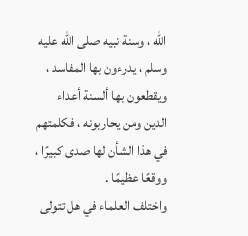الله ، وسنة نبيه صلى الله عليه وسلم ، يدرءون بها المفاسد ، ويقطعون بها ألسنة أعداء الدين ومن يحاربونه ، فكلمتهم في هذا الشأن لها صدى كبيرًا ، ووقعًا عظيمًا .
واختلف العلماء في هل تتولى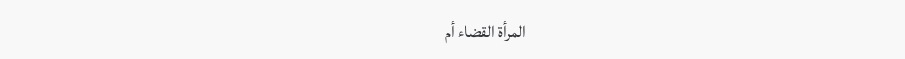المرأة القضاء أم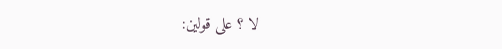لا ؟ على قولين: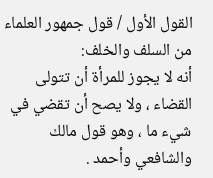القول الأول / قول جمهور العلماء من السلف والخلف:
أنه لا يجوز للمرأة أن تتولى القضاء ، ولا يصح أن تقضي في شيء ما ، وهو قول مالك والشافعي وأحمد .